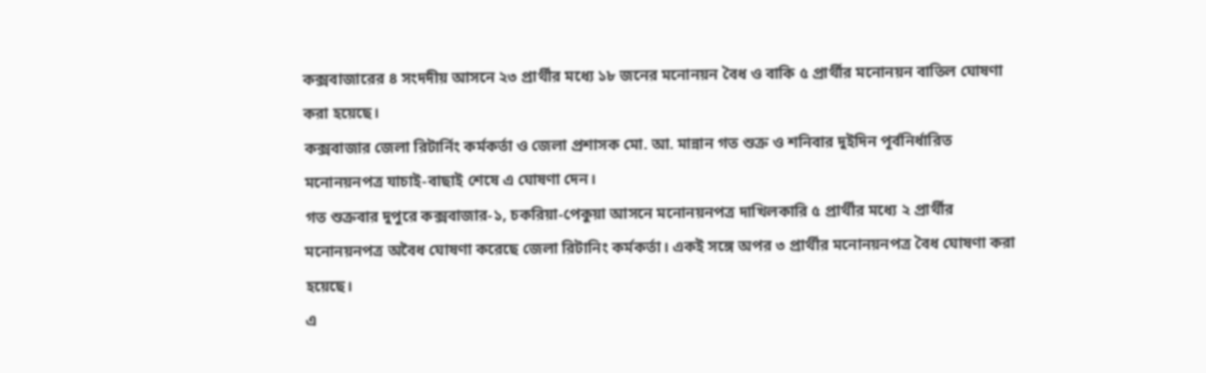কক্সবাজারের ৪ সংদদীয় আসনে ২৩ প্রার্থীর মধ্যে ১৮ জনের মনোনয়ন বৈধ ও বাকি ৫ প্রার্থীর মনোনয়ন বাতিল ঘোষণা করা হয়েছে।
কক্সবাজার জেলা রিটার্নিং কর্মকর্তা ও জেলা প্রশাসক মো. আ. মান্নান গত শুক্র ও শনিবার দুইদিন পূর্বনির্ধারিত মনোনয়নপত্র যাচাই-বাছাই শেষে এ ঘোষণা দেন।
গত শুক্রবার দুপুরে কক্সবাজার-১, চকরিয়া-পেকুয়া আসনে মনোনয়নপত্র দাখিলকারি ৫ প্রার্থীর মধ্যে ২ প্রার্থীর মনোনয়নপত্র অবৈধ ঘোষণা করেছে জেলা রিটানিং কর্মকর্তা। একই সঙ্গে অপর ৩ প্রার্থীর মনোনয়নপত্র বৈধ ঘোষণা করা হয়েছে।
এ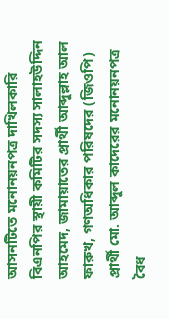আসনটিতে মনোনয়নপত্র দাখিলকারি বিএনপির স্থায়ী কমিটির সদস্য সালাহউদ্দিন আহমেদ, জামায়াতের প্রার্থী আব্দুল্লাহ আল ফারুখ, গণঅধিকার পরিষদের (জিওপি) প্রার্থী মো. আব্দুল কাদেরের মনোনয়নপত্র বৈধ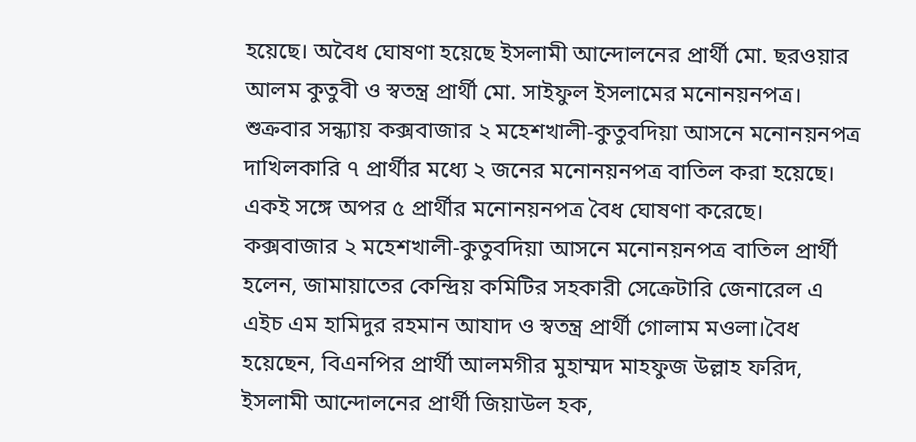হয়েছে। অবৈধ ঘোষণা হয়েছে ইসলামী আন্দোলনের প্রার্থী মো. ছরওয়ার আলম কুতুবী ও স্বতন্ত্র প্রার্থী মো. সাইফুল ইসলামের মনোনয়নপত্র।
শুক্রবার সন্ধ্যায় কক্সবাজার ২ মহেশখালী-কুতুবদিয়া আসনে মনোনয়নপত্র দাখিলকারি ৭ প্রার্থীর মধ্যে ২ জনের মনোনয়নপত্র বাতিল করা হয়েছে। একই সঙ্গে অপর ৫ প্রার্থীর মনোনয়নপত্র বৈধ ঘোষণা করেছে।
কক্সবাজার ২ মহেশখালী-কুতুবদিয়া আসনে মনোনয়নপত্র বাতিল প্রার্থী হলেন, জামায়াতের কেন্দ্রিয় কমিটির সহকারী সেক্রেটারি জেনারেল এ এইচ এম হামিদুর রহমান আযাদ ও স্বতন্ত্র প্রার্থী গোলাম মওলা।বৈধ হয়েছেন, বিএনপির প্রার্থী আলমগীর মুহাম্মদ মাহফুজ উল্লাহ ফরিদ, ইসলামী আন্দোলনের প্রার্থী জিয়াউল হক,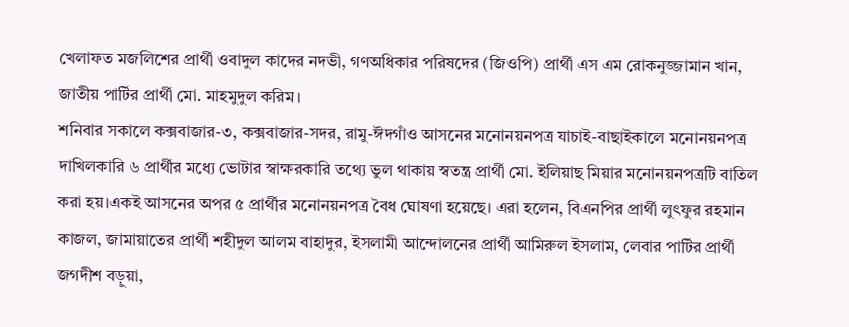খেলাফত মজলিশের প্রার্থী ওবাদুল কাদের নদভী, গণঅধিকার পরিষদের (জিওপি) প্রার্থী এস এম রোকনুজ্জামান খান, জাতীয় পার্টির প্রার্থী মো. মাহমুদুল করিম।
শনিবার সকালে কক্সবাজার-৩, কক্সবাজার-সদর, রামু-ঈদগাঁও আসনের মনোনয়নপত্র যাচাই-বাছাইকালে মনোনয়নপত্র দাখিলকারি ৬ প্রার্থীর মধ্যে ভোটার স্বাক্ষরকারি তথ্যে ভুল থাকায় স্বতন্ত্র প্রার্থী মো. ইলিয়াছ মিয়ার মনোনয়নপত্রটি বাতিল করা হয়।একই আসনের অপর ৫ প্রার্থীর মনোনয়নপত্র বৈধ ঘোষণা হয়েছে। এরা হলেন, বিএনপির প্রার্থী লুৎফুর রহমান কাজল, জামায়াতের প্রার্থী শহীদুল আলম বাহাদুর, ইসলামী আন্দোলনের প্রার্থী আমিরুল ইসলাম, লেবার পার্টির প্রার্থী জগদীশ বড়ুয়া,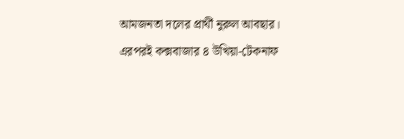আমজনতা দলের প্রার্থী নুরুল আবছার।
এরপরই কক্সবাজার ৪ উখিয়া-টেকনাফ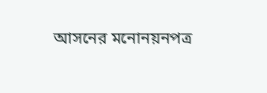আসনের মনোনয়নপত্র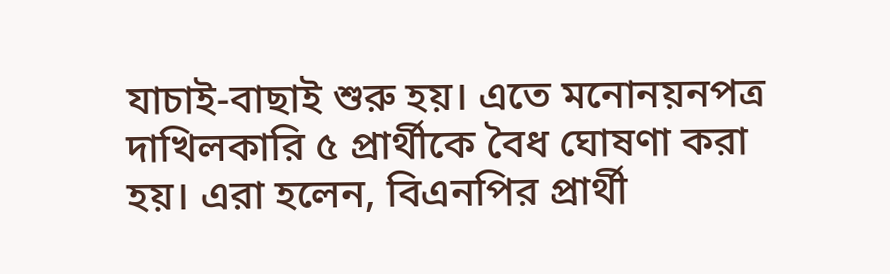যাচাই-বাছাই শুরু হয়। এতে মনোনয়নপত্র দাখিলকারি ৫ প্রার্থীকে বৈধ ঘোষণা করা হয়। এরা হলেন, বিএনপির প্রার্থী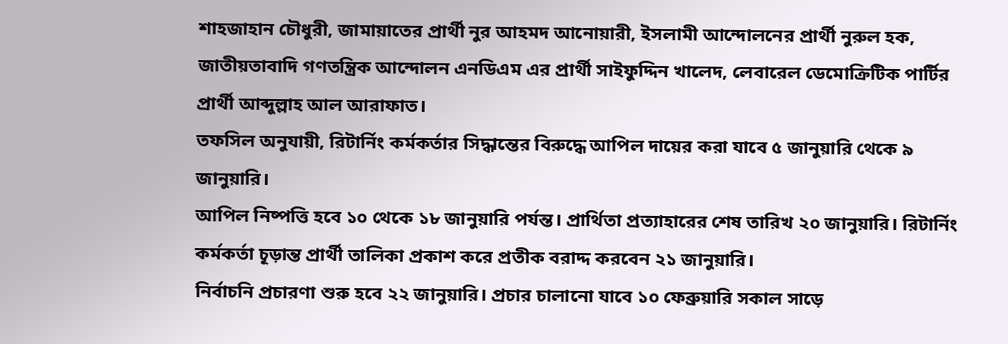শাহজাহান চৌধুরী, জামায়াতের প্রার্থী নুর আহমদ আনোয়ারী, ইসলামী আন্দোলনের প্রার্থী নুরুল হক, জাতীয়তাবাদি গণতন্ত্রিক আন্দোলন এনডিএম এর প্রার্থী সাইফুদ্দিন খালেদ, লেবারেল ডেমোক্রিটিক পার্টির প্রার্থী আব্দুল্লাহ আল আরাফাত।
তফসিল অনুযায়ী, রিটার্নিং কর্মকর্তার সিদ্ধান্তের বিরুদ্ধে আপিল দায়ের করা যাবে ৫ জানুয়ারি থেকে ৯ জানুয়ারি।
আপিল নিষ্পত্তি হবে ১০ থেকে ১৮ জানুয়ারি পর্যন্ত। প্রার্থিতা প্রত্যাহারের শেষ তারিখ ২০ জানুয়ারি। রিটার্নিং কর্মকর্তা চূড়ান্ত প্রার্থী তালিকা প্রকাশ করে প্রতীক বরাদ্দ করবেন ২১ জানুয়ারি।
নির্বাচনি প্রচারণা শুরু হবে ২২ জানুয়ারি। প্রচার চালানো যাবে ১০ ফেব্রুয়ারি সকাল সাড়ে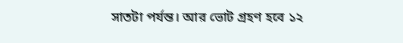সাতটা পর্যন্ত। আর ভোট গ্রহণ হবে ১২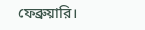ফেব্রুয়ারি।